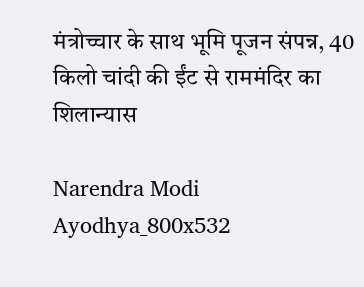मंत्रोच्चार के साथ भूमि पूजन संपन्न, 40 किलो चांदी की ईंट से राममंदिर का शिलान्यास

Narendra Modi Ayodhya_800x532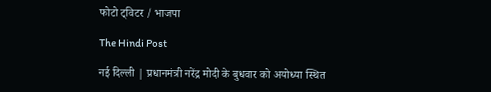फोटो ट्विटर / भाजपा

The Hindi Post

नई दिल्ली | प्रधानमंत्री नरेंद्र मोदी के बुधवार को अयोध्या स्थित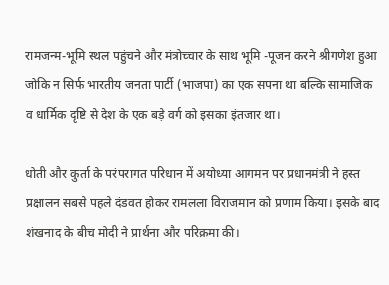रामजन्म-भूमि स्थल पहुंचने और मंत्रोच्चार के साथ भूमि -पूजन करने श्रीगणेश हुआ जोकि न सिर्फ भारतीय जनता पार्टी (भाजपा) का एक सपना था बल्कि सामाजिक व धार्मिक दृष्टि से देश के एक बड़े वर्ग को इसका इंतजार था।

धोती और कुर्ता के परंपरागत परिधान में अयोध्या आगमन पर प्रधानमंत्री ने हस्त प्रक्षालन सबसे पहले दंडवत होकर रामलला विराजमान को प्रणाम किया। इसके बाद शंखनाद के बीच मोदी ने प्रार्थना और परिक्रमा की।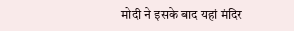मोदी ने इसके बाद यहां मंदिर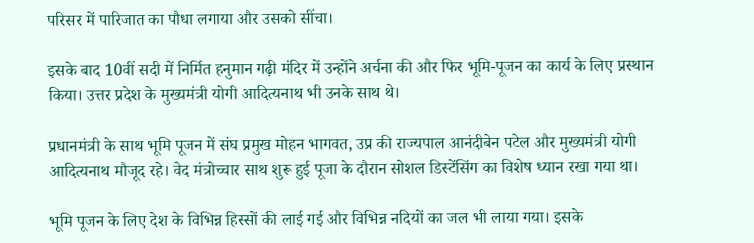परिसर में पारिजात का पौधा लगाया और उसको सींचा।

इसके बाद 10वीं सदी में निर्मित हनुमान गढ़ी मंदिर में उन्होंने अर्चना की और फिर भूमि-पूजन का कार्य के लिए प्रस्थान किया। उत्तर प्रदेश के मुख्यमंत्री योगी आदित्यनाथ भी उनके साथ थे।

प्रधानमंत्री के साथ भूमि पूजन में संघ प्रमुख मोहन भागवत, उप्र की राज्यपाल आनंदीबेन पटेल और मुख्यमंत्री योगी आदित्यनाथ मौजूद रहे। वेद मंत्रोच्चार साथ शुरू हुई पूजा के दौरान सोशल डिस्टेंसिंग का विशेष ध्यान रखा गया था।

भूमि पूजन के लिए देश के विभिन्न हिस्सों की लाई गई और विभिन्न नदियों का जल भी लाया गया। इसके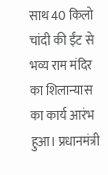साथ 40 किलो चांदी की ईंट से भव्य राम मंदिर का शिलान्यास का कार्य आरंभ हुआ। प्रधानमंत्री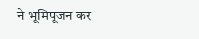ने भूमिपूजन कर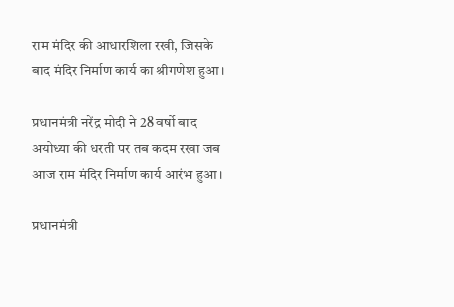राम मंदिर की आधारशिला रखी, जिसके बाद मंदिर निर्माण कार्य का श्रीगणेश हुआ।

प्रधानमंत्री नरेंद्र मोदी ने 28 वर्षो बाद अयोध्या की धरती पर तब कदम रखा जब आज राम मंदिर निर्माण कार्य आरंभ हुआ।

प्रधानमंत्री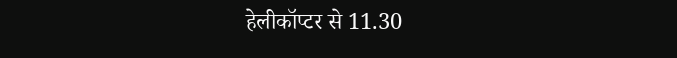हेलीकॉप्टर से 11.30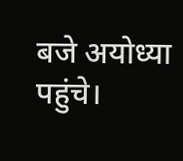बजे अयोध्या पहुंचे।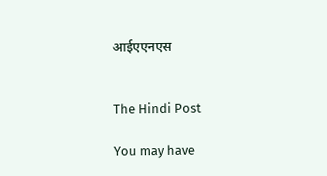आईएएनएस


The Hindi Post

You may have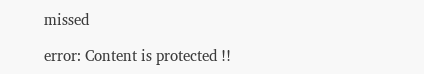missed

error: Content is protected !!